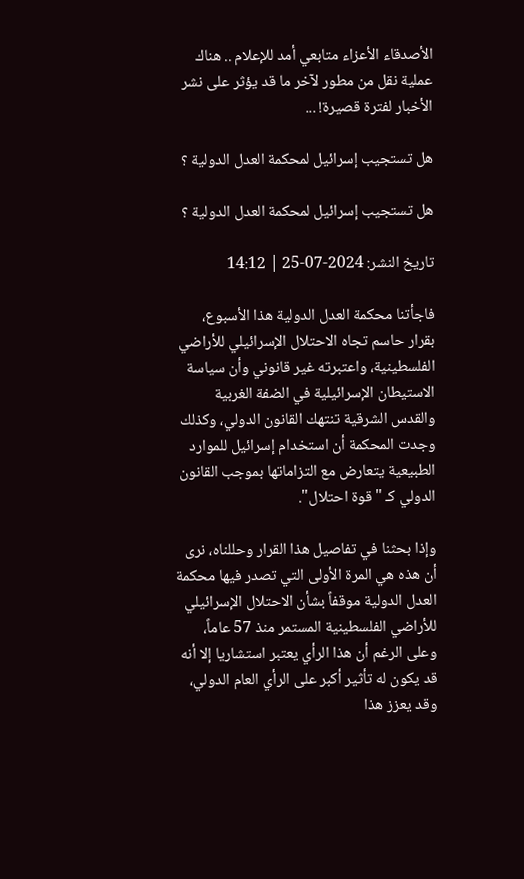الأصدقاء الأعزاء متابعي أمد للإعلام .. هناك عملية نقل من مطور لآخر ما قد يؤثر على نشر الأخبار لفترة قصيرة! ...

هل تستجيب إسرائيل لمحكمة العدل الدولية ؟

هل تستجيب إسرائيل لمحكمة العدل الدولية ؟

تاريخ النشر: 2024-07-25 | 14:12

فاجأتنا محكمة العدل الدولية هذا الأسبوع، بقرار حاسم تجاه الاحتلال الإسرائيلي للأراضي الفلسطينية، واعتبرته غير قانوني وأن سياسة الاستيطان الإسرائيلية في الضفة الغربية والقدس الشرقية تنتهك القانون الدولي، وكذلك وجدت المحكمة أن استخدام إسرائيل للموارد الطبيعية يتعارض مع التزاماتها بموجب القانون الدولي كـ "قوة احتلال".

وإذا بحثنا في تفاصيل هذا القرار وحللناه، نرى أن هذه هي المرة الأولى التي تصدر فيها محكمة العدل الدولية موقفاً بشأن الاحتلال الإسرائيلي للأراضي الفلسطينية المستمر منذ 57 عاماً، وعلى الرغم أن هذا الرأي يعتبر استشاريا إلا أنه قد يكون له تأثير أكبر على الرأي العام الدولي، وقد يعزز هذا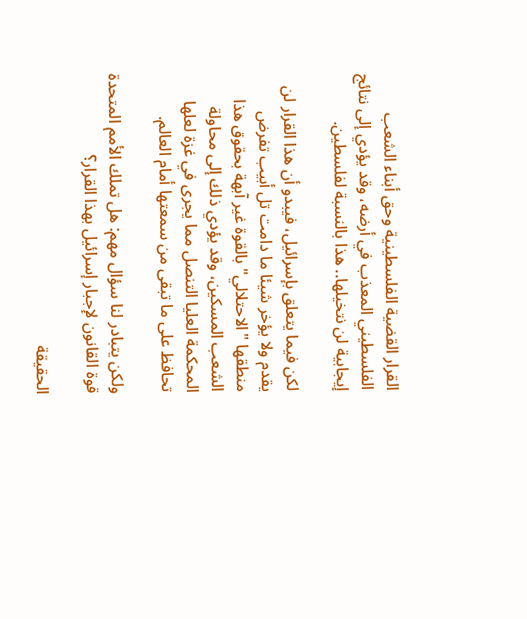القرار القضية الفلسطينية وحق أبناء الشعب الفلسطيني المعذب في أرضه، وقد يؤدي إلى نتائج إيجابية لن نتخيلها.. هذا بالنسبة لفلسطين.

لكن فيما يتعلق بإسرائيل، فيبدو أن هذا القرار لن يقدم ولا يؤخر شيئا ما دامت تل أبيب تفرض منطقها "الاحتلالي" بالقوة غير آبهة بحقوق هذا الشعب المسكين، وقد يؤدي ذلك إلى محاولة المحكمة العليا التنصل مما يجرى في غزة لعلها تحافظ على ما تبقى من سمعتها أمام العالم.

ولكن يتبادر لنا سؤال مهم: هل تملك الأمم المتحدة قوة القانون لإجبار إسرائيل بهذا القرار؟

الحقيقة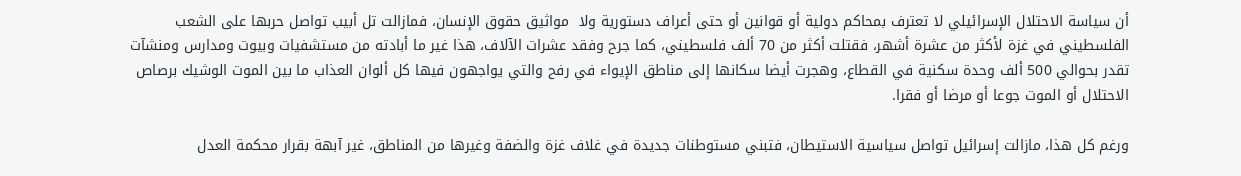أن سياسة الاحتلال الإسرائيلي لا تعترف بمحاكم دولية أو قوانين أو حتى أعراف دستورية ولا  مواثيق حقوق الإنسان، فمازالت تل أبيب تواصل حربها على الشعب الفلسطيني في غزة لأكثر من عشرة أشهر، فقتلت أكثر من 70 ألف فلسطيني، كما جرح وفقد عشرات الآلاف، هذا غير ما أبادته من مستشفيات وبيوت ومدارس ومنشآت تقدر بحوالي 500 ألف وحدة سكنية في القطاع، وهجرت أيضا سكانها إلى مناطق الإيواء في رفح والتي يواجهون فيها كل ألوان العذاب ما بين الموت الوشيك برصاص الاحتلال أو الموت جوعا أو مرضا أو فقرا.

ورغم كل هذا، مازالت إسرائيل تواصل سياسية الاستيطان، فتبني مستوطنات جديدة في غلاف غزة والضفة وغيرها من المناطق، غير آبهة بقرار محكمة العدل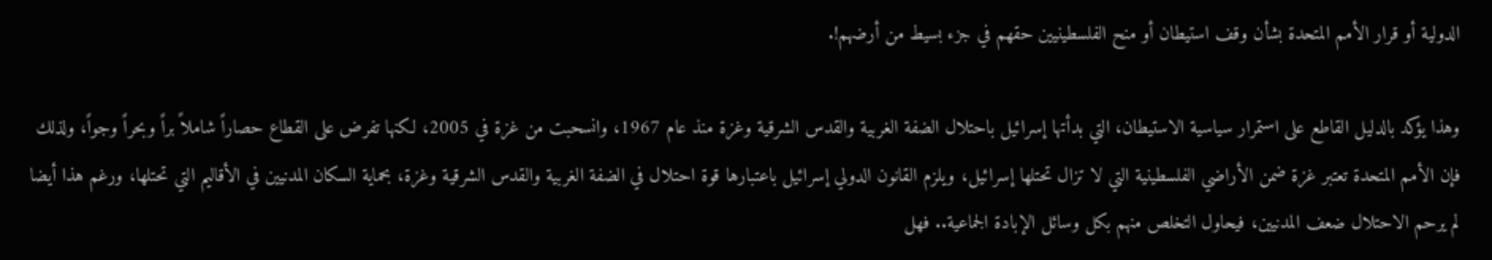الدولية أو قرار الأمم المتحدة بشأن وقف استيطان أو منح الفلسطينيين حقهم في جزء بسيط من أرضهم!.

وهذا يؤكد بالدليل القاطع على استمرار سياسية الاستيطان، التي بدأتها إسرائيل باحتلال الضفة الغربية والقدس الشرقية وغزة منذ عام 1967، وانسحبت من غزة في 2005، لكنها تفرض على القطاع حصاراً شاملاً براً وبحراً وجواً، ولذلك فإن الأمم المتحدة تعتبر غزة ضمن الأراضي الفلسطينية التي لا تزال تحتلها إسرائيل، ويلزم القانون الدولي إسرائيل باعتبارها قوة احتلال في الضفة الغربية والقدس الشرقية وغزة، بحماية السكان المدنيين في الأقاليم التي تحتلها، ورغم هذا أيضا لم يرحم الاحتلال ضعف المدنيين، فيحاول التخلص منهم بكل وسائل الإبادة الجماعية.. فهل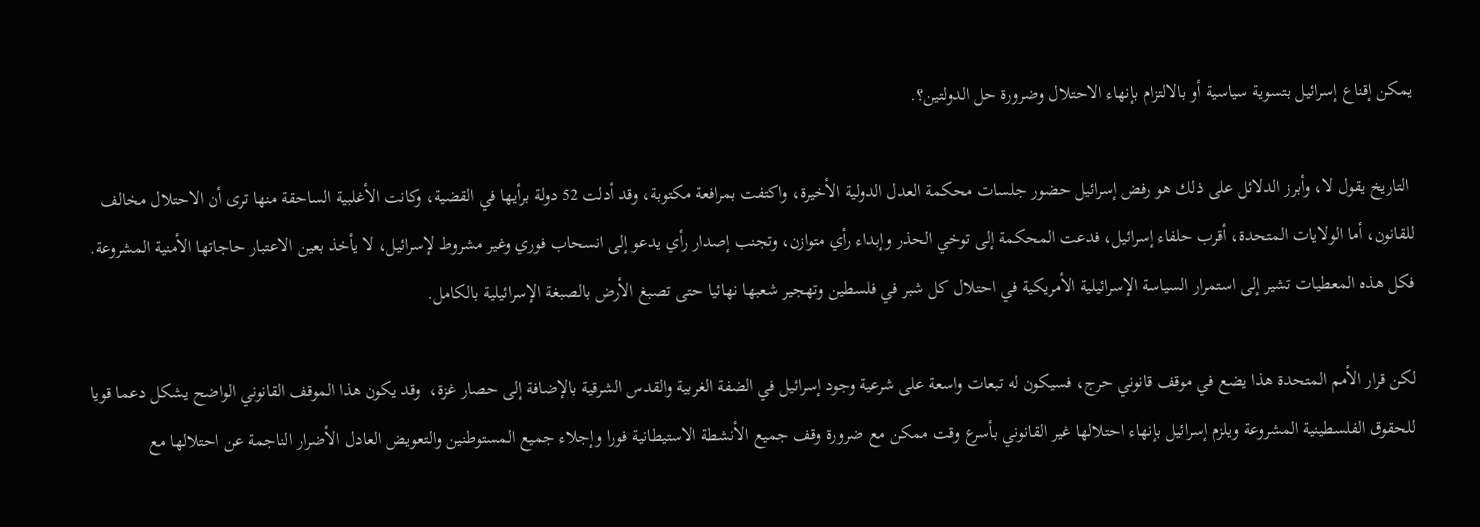يمكن إقناع إسرائيل بتسوية سياسية أو بالالتزام بإنهاء الاحتلال وضرورة حل الدولتين؟.

 التاريخ يقول لا، وأبرز الدلائل على ذلك هو رفض إسرائيل حضور جلسات محكمة العدل الدولية الأخيرة، واكتفت بمرافعة مكتوبة، وقد أدلت 52 دولة برأيها في القضية، وكانت الأغلبية الساحقة منها ترى أن الاحتلال مخالف للقانون، أما الولايات المتحدة، أقرب حلفاء إسرائيل، فدعت المحكمة إلى توخي الحذر وإبداء رأي متوازن، وتجنب إصدار رأي يدعو إلى انسحاب فوري وغير مشروط لإسرائيل، لا يأخذ بعين الاعتبار حاجاتها الأمنية المشروعة. فكل هذه المعطيات تشير إلى استمرار السياسة الإسرائيلية الأمريكية في احتلال كل شبر في فلسطين وتهجير شعبها نهائيا حتى تصبغ الأرض بالصبغة الإسرائيلية بالكامل.

لكن قرار الأمم المتحدة هذا يضع في موقف قانوني حرج، فسيكون له تبعات واسعة على شرعية وجود إسرائيل في الضفة الغربية والقدس الشرقية بالإضافة إلى حصار غزة،  وقد يكون هذا الموقف القانوني الواضح يشكل دعما قويا للحقوق الفلسطينية المشروعة ويلزم إسرائيل بإنهاء احتلالها غير القانوني بأسرع وقت ممكن مع ضرورة وقف جميع الأنشطة الاستيطانية فورا وإجلاء جميع المستوطنين والتعويض العادل الأضرار الناجمة عن احتلالها مع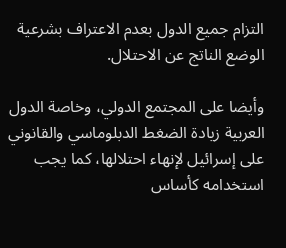التزام جميع الدول بعدم الاعتراف بشرعية الوضع الناتج عن الاحتلال.

وأيضا على المجتمع الدولي، وخاصة الدول العربية زيادة الضغط الدبلوماسي والقانوني على إسرائيل لإنهاء احتلالها، كما يجب استخدامه كأساس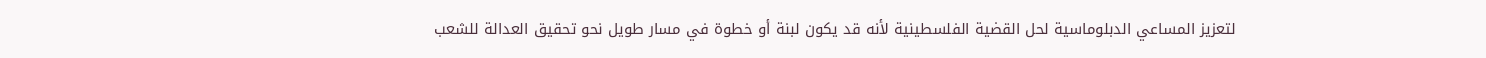لتعزيز المساعي الدبلوماسية لحل القضية الفلسطينية لأنه قد يكون لبنة أو خطوة في مسار طويل نحو تحقيق العدالة للشعب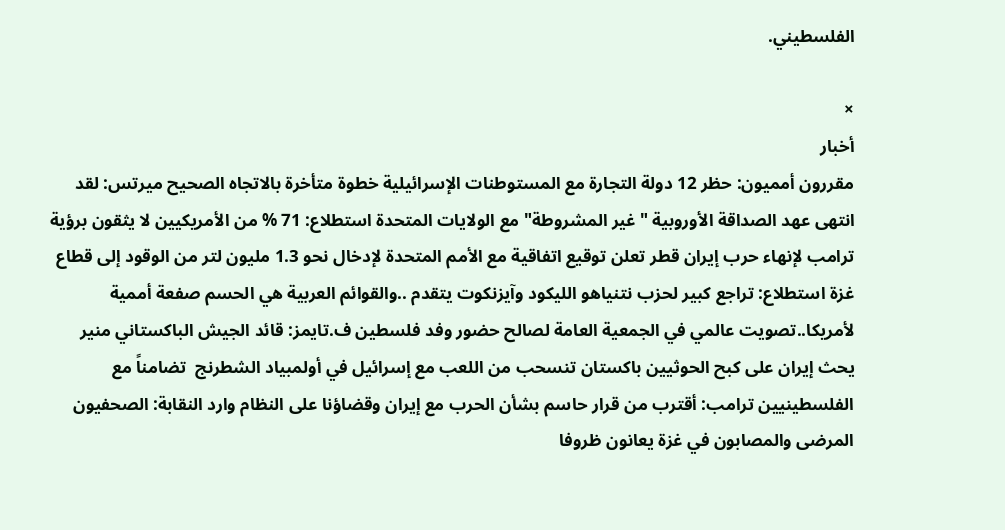الفلسطيني.

×
أخبار
مقررون أمميون: حظر 12 دولة التجارة مع المستوطنات الإسرائيلية خطوة متأخرة بالاتجاه الصحيح ميرتس: لقد انتهى عهد الصداقة الأوروبية "غير المشروطة" مع الولايات المتحدة استطلاع: 71 % من الأمريكيين لا يثقون برؤية ترامب لإنهاء حرب إيران قطر تعلن توقيع اتفاقية مع الأمم المتحدة لإدخال نحو 1.3 مليون لتر من الوقود إلى قطاع غزة استطلاع: تراجع كبير لحزب نتنياهو الليكود وآيزنكوت يتقدم ..والقوائم العربية هي الحسم صفعة أممية لأمريكا..تصويت عالمي في الجمعية العامة لصالح حضور وفد فلسطين ف.تايمز: قائد الجيش الباكستاني منير يحث إيران على كبح الحوثيين باكستان تنسحب من اللعب مع إسرائيل في أولمبياد الشطرنج  تضامناً مع الفلسطينيين ترامب: أقترب من قرار حاسم بشأن الحرب مع إيران وقضاؤنا على النظام وارد النقابة: الصحفيون المرضى والمصابون في غزة يعانون ظروفا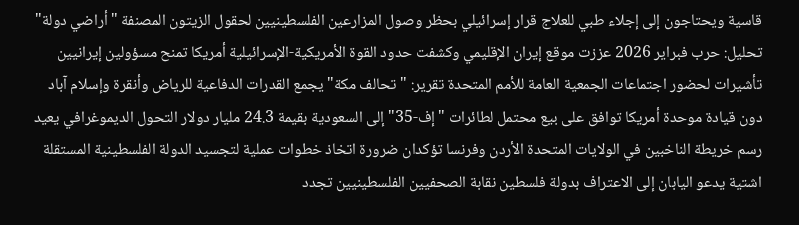قاسية ويحتاجون إلى إجلاء طبي للعلاج قرار إسرائيلي بحظر وصول المزارعين الفلسطينيين لحقول الزيتون المصنفة "أراضي دولة" تحليل: حرب فبراير 2026 عززت موقع إيران الإقليمي وكشفت حدود القوة الأمريكية-الإسرائيلية أمريكا تمنح مسؤولين إيرانيين تأشيرات لحضور اجتماعات الجمعية العامة للأمم المتحدة تقرير: "تحالف مكة" يجمع القدرات الدفاعية للرياض وأنقرة وإسلام آباد دون قيادة موحدة أمريكا توافق على بيع محتمل لطائرات "إف-35" إلى السعودية بقيمة 24.3 مليار دولار التحول الديموغرافي يعيد رسم خريطة الناخبين في الولايات المتحدة الأردن وفرنسا تؤكدان ضرورة اتخاذ خطوات عملية لتجسيد الدولة الفلسطينية المستقلة اشتية يدعو اليابان إلى الاعتراف بدولة فلسطين نقابة الصحفيين الفلسطينيين تجدد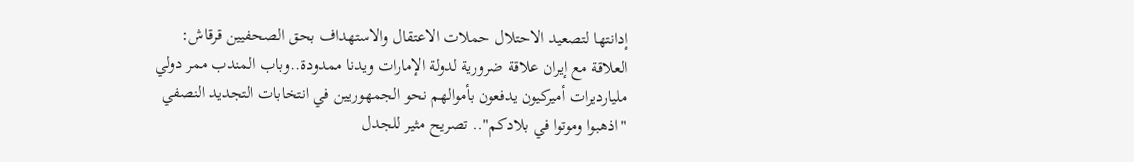إدانتها لتصعيد الاحتلال حملات الاعتقال والاستهداف بحق الصحفيين قرقاش: العلاقة مع إيران علاقة ضرورية لدولة الإمارات ويدنا ممدودة..وباب المندب ممر دولي مليارديرات أميركيون يدفعون بأموالهم نحو الجمهوريين في انتخابات التجديد النصفي "اذهبوا وموتوا في بلادكم".. تصريح مثير للجدل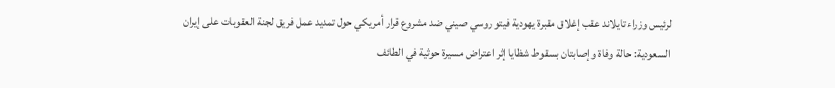لرئيس وزراء تايلاند عقب إغلاق مقبرة يهودية فيتو روسي صيني ضد مشروع قرار أمريكي حول تمديد عمل فريق لجنة العقوبات على إيران السعودية: حالة وفاة وإصابتان بسقوط شظايا إثر اعتراض مسيرة حوثية في الطائف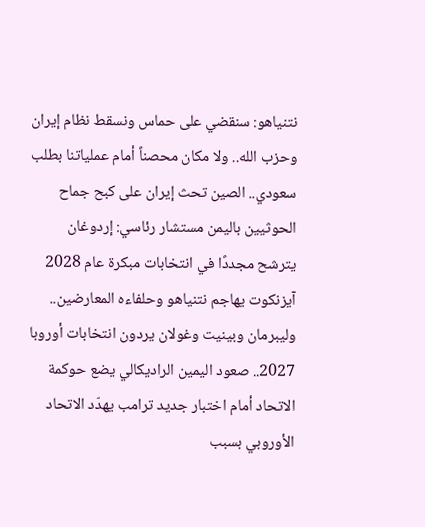نتنياهو: سنقضي على حماس ونسقط نظام إيران وحزب الله.. ولا مكان محصناً أمام عملياتنا بطلب سعودي.. الصين تحث إيران على كبح جماح الحوثيين باليمن مستشار رئاسي: إردوغان يترشح مجددًا في انتخابات مبكرة عام 2028 آيزنكوت يهاجم نتنياهو وحلفاءه المعارضين.. وليبرمان وبينيت وغولان يردون انتخابات أوروبا 2027.. صعود اليمين الراديكالي يضع حوكمة الاتحاد أمام اختبار جديد ترامب يهدّد الاتحاد الأوروبي بسبب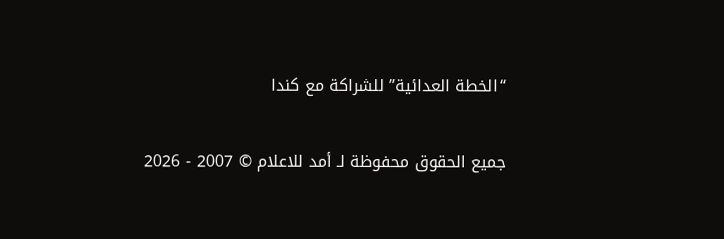“الخطة العدائية” للشراكة مع كندا

جميع الحقوق محفوظة لـ أمد للاعلام © 2007 - 2026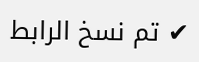✔ تم نسخ الرابط